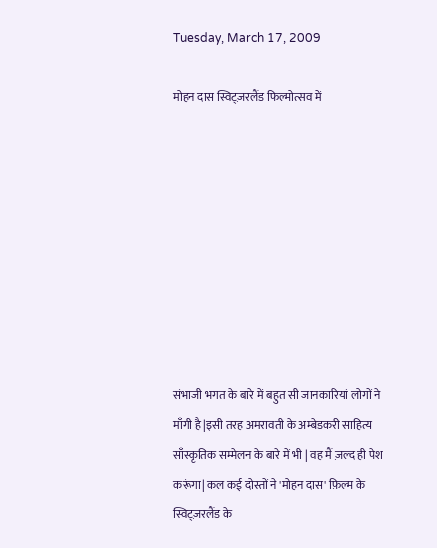Tuesday, March 17, 2009

मोहन दास स्विट्ज़रलैंड फिल्मोत्सव में









संभाजी भगत के बारे में बहुत सी जानकारियां लोगों ने माँगी है |इसी तरह अमरावती के अम्बेडकरी साहित्य साँस्कृतिक सम्मेलन के बारे में भी | वह मैं ज़ल्द ही पेश करूंगा| कल कई दोस्तों ने 'मोहन दास' फ़िल्म के स्विट्ज़रलैंड के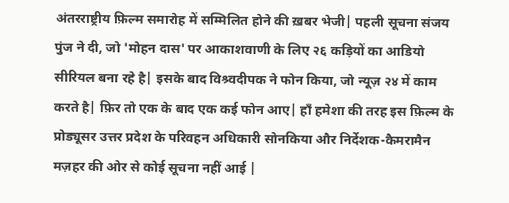अंतरराष्ट्रीय फ़िल्म समारोह में सम्मिलित होने की ख़बर भेजी| पहली सूचना संजय पुंज ने दी, जो 'मोहन दास' पर आकाशवाणी के लिए २६ कड़ियों का आडियो सीरियल बना रहे है| इसके बाद विश्र्वदीपक ने फोन किया, जो न्यूज़ २४ में काम करते है| फ़िर तो एक के बाद एक कई फोन आए| हाँ हमेशा की तरह इस फ़िल्म के प्रोड्यूसर उत्तर प्रदेश के परिवहन अधिकारी सोनकिया और निर्देशक-कैमरामैन मज़हर की ओर से कोई सूचना नहीं आई |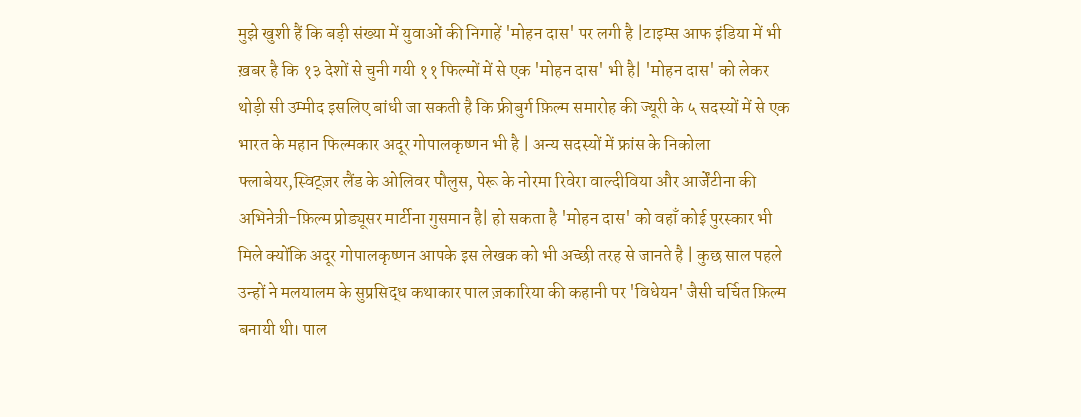मुझे खुशी हैं कि बड़ी संख्या में युवाओं की निगाहें 'मोहन दास' पर लगी है |टाइम्स आफ इंडिया में भी ख़बर है कि १३ देशों से चुनी गयी ११ फिल्मों में से एक 'मोहन दास' भी है| 'मोहन दास' को लेकर थोड़ी सी उम्मीद इसलिए बांधी जा सकती है कि फ्रीबुर्ग फ़िल्म समारोह की ज्यूरी के ५ सदस्यों में से एक भारत के महान फिल्मकार अदूर गोपालकृष्णन भी है | अन्य सदस्यों में फ्रांस के निकोला फ्लाबेयर,स्विट्ज़र लैंड के ओलिवर पौलुस, पेरू के नोरमा रिवेरा वाल्दीविया और आर्जेंटीना की अभिनेत्री-फ़िल्म प्रोड्यूसर मार्टीना गुसमान है| हो सकता है 'मोहन दास' को वहाँ कोई पुरस्कार भी मिले क्योंकि अदूर गोपालकृष्णन आपके इस लेखक को भी अच्छी तरह से जानते है | कुछ साल पहले उन्हों ने मलयालम के सुप्रसिद्ध कथाकार पाल ज़कारिया की कहानी पर 'विधेयन' जैसी चर्चित फ़िल्म बनायी थी। पाल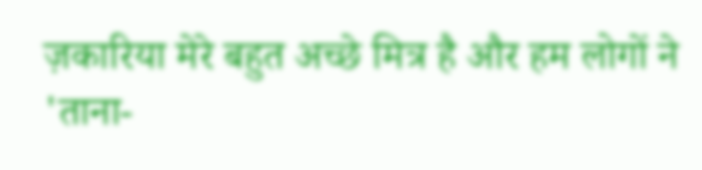ज़कारिया मेरे बहुत अच्छे मित्र है और हम लोगों ने 'ताना-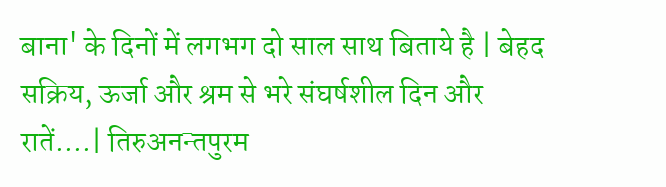बाना' के दिनों में लगभग दो साल साथ बिताये है | बेहद सक्रिय, ऊर्जा और श्रम से भरे संघर्षशील दिन और रातें....| तिरुअनन्तपुरम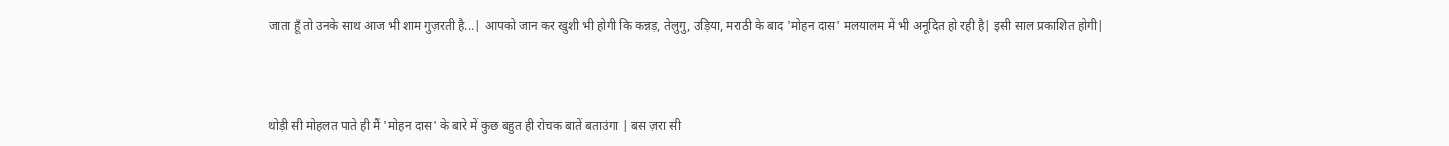जाता हूँ तो उनके साथ आज भी शाम गुज़रती है...| आपको जान कर खुशी भी होगी कि कन्नड़, तेलुगु, उड़िया, मराठी के बाद 'मोहन दास' मलयालम में भी अनूदित हो रही है| इसी साल प्रकाशित होगी|



थोड़ी सी मोहलत पाते ही मैं 'मोहन दास' के बारे में कुछ बहुत ही रोचक बातें बताउंगा | बस ज़रा सी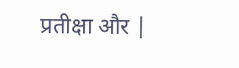प्रतीक्षा और |